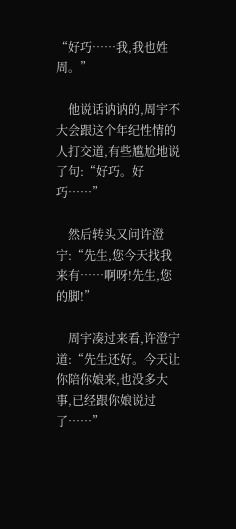“好巧……我,我也姓周。”

    他说话讷讷的,周宇不大会跟这个年纪性情的人打交道,有些尴尬地说了句:“好巧。好巧……”

    然后转头又问许澄宁:“先生,您今天找我来有……啊呀!先生,您的脚!”

    周宇凑过来看,许澄宁道:“先生还好。今天让你陪你娘来,也没多大事,已经跟你娘说过了……”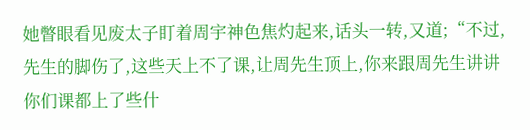她瞥眼看见废太子盯着周宇神色焦灼起来,话头一转,又道;“不过,先生的脚伤了,这些天上不了课,让周先生顶上,你来跟周先生讲讲你们课都上了些什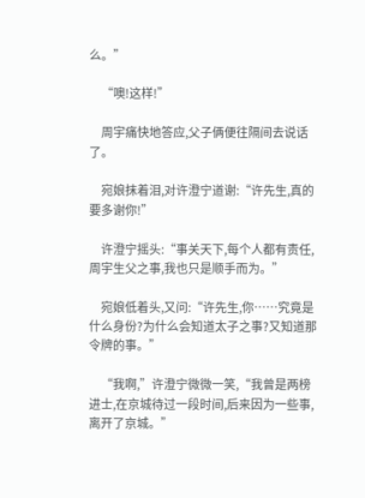么。”

    “噢!这样!”

    周宇痛快地答应,父子俩便往隔间去说话了。

    宛娘抹着泪,对许澄宁道谢:“许先生,真的要多谢你!”

    许澄宁摇头:“事关天下,每个人都有责任,周宇生父之事,我也只是顺手而为。”

    宛娘低着头,又问:“许先生,你……究竟是什么身份?为什么会知道太子之事?又知道那令牌的事。”

    “我啊,”许澄宁微微一笑,“我曾是两榜进士,在京城待过一段时间,后来因为一些事,离开了京城。”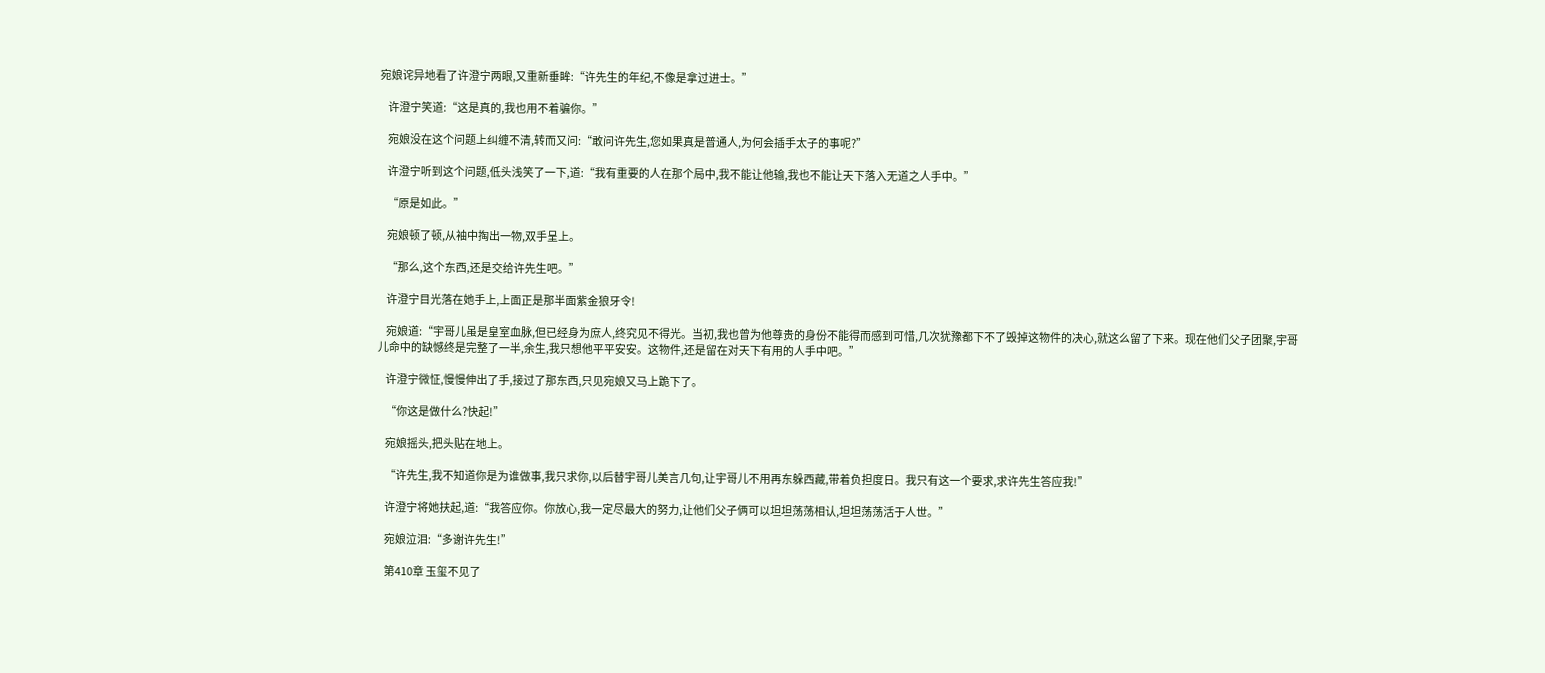宛娘诧异地看了许澄宁两眼,又重新垂眸:“许先生的年纪,不像是拿过进士。”

    许澄宁笑道:“这是真的,我也用不着骗你。”

    宛娘没在这个问题上纠缠不清,转而又问:“敢问许先生,您如果真是普通人,为何会插手太子的事呢?”

    许澄宁听到这个问题,低头浅笑了一下,道:“我有重要的人在那个局中,我不能让他输,我也不能让天下落入无道之人手中。”

    “原是如此。”

    宛娘顿了顿,从袖中掏出一物,双手呈上。

    “那么,这个东西,还是交给许先生吧。”

    许澄宁目光落在她手上,上面正是那半面紫金狼牙令!

    宛娘道:“宇哥儿虽是皇室血脉,但已经身为庶人,终究见不得光。当初,我也曾为他尊贵的身份不能得而感到可惜,几次犹豫都下不了毁掉这物件的决心,就这么留了下来。现在他们父子团聚,宇哥儿命中的缺憾终是完整了一半,余生,我只想他平平安安。这物件,还是留在对天下有用的人手中吧。”

    许澄宁微怔,慢慢伸出了手,接过了那东西,只见宛娘又马上跪下了。

    “你这是做什么?快起!”

    宛娘摇头,把头贴在地上。

    “许先生,我不知道你是为谁做事,我只求你,以后替宇哥儿美言几句,让宇哥儿不用再东躲西藏,带着负担度日。我只有这一个要求,求许先生答应我!”

    许澄宁将她扶起,道:“我答应你。你放心,我一定尽最大的努力,让他们父子俩可以坦坦荡荡相认,坦坦荡荡活于人世。”

    宛娘泣泪:“多谢许先生!”

    第410章 玉玺不见了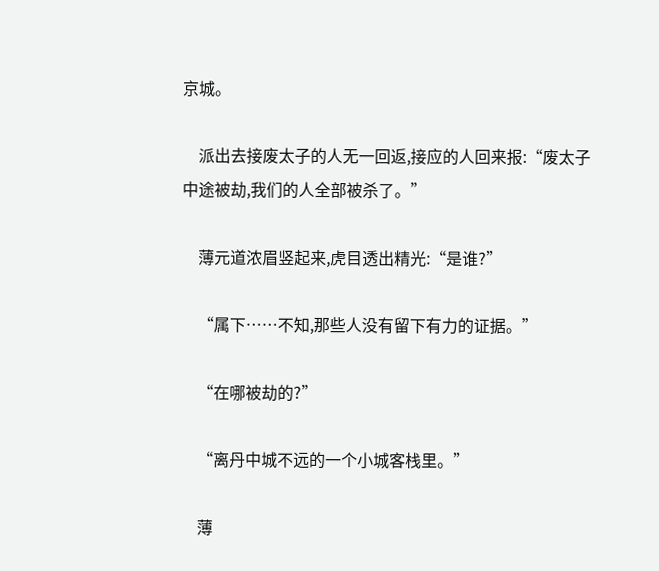京城。

    派出去接废太子的人无一回返,接应的人回来报:“废太子中途被劫,我们的人全部被杀了。”

    薄元道浓眉竖起来,虎目透出精光:“是谁?”

    “属下……不知,那些人没有留下有力的证据。”

    “在哪被劫的?”

    “离丹中城不远的一个小城客栈里。”

    薄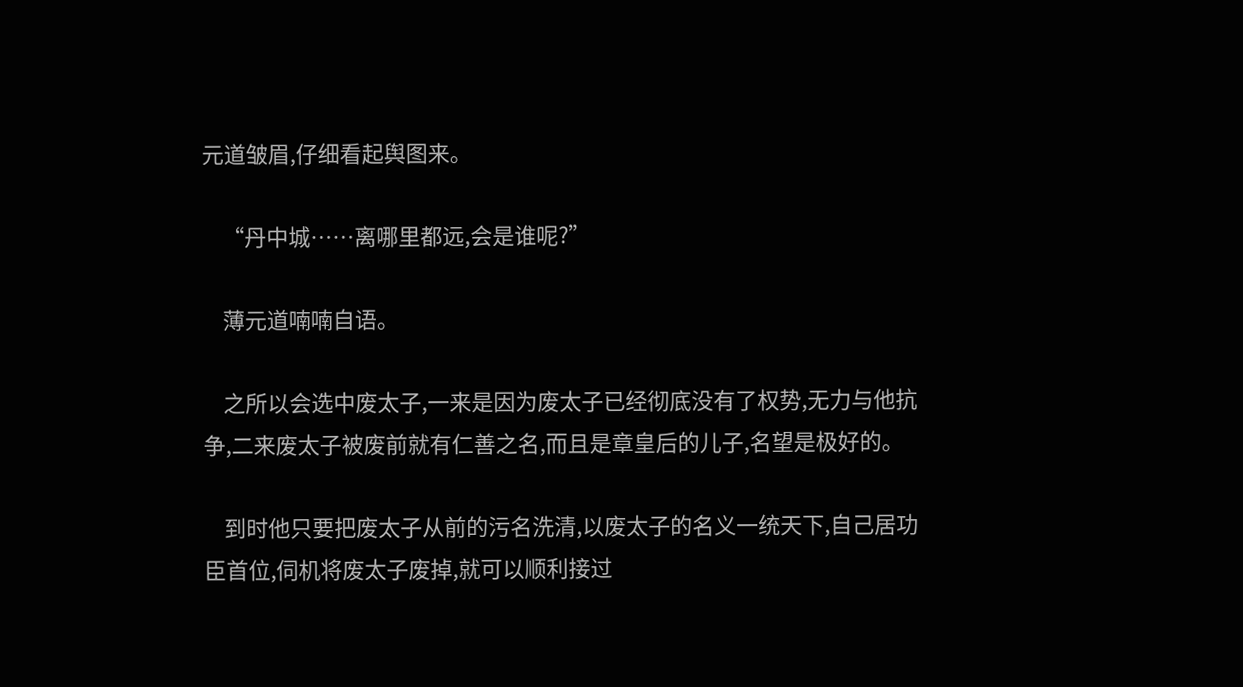元道皱眉,仔细看起舆图来。

    “丹中城……离哪里都远,会是谁呢?”

    薄元道喃喃自语。

    之所以会选中废太子,一来是因为废太子已经彻底没有了权势,无力与他抗争,二来废太子被废前就有仁善之名,而且是章皇后的儿子,名望是极好的。

    到时他只要把废太子从前的污名洗清,以废太子的名义一统天下,自己居功臣首位,伺机将废太子废掉,就可以顺利接过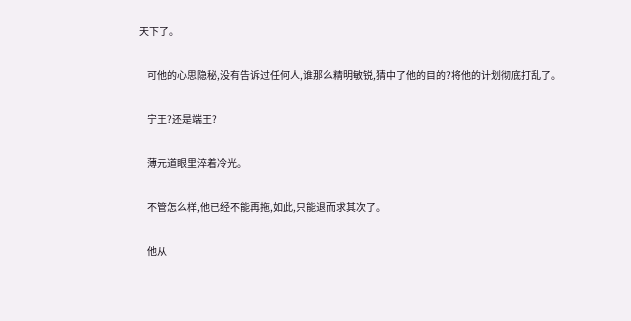天下了。

    可他的心思隐秘,没有告诉过任何人,谁那么精明敏锐,猜中了他的目的?将他的计划彻底打乱了。

    宁王?还是端王?

    薄元道眼里淬着冷光。

    不管怎么样,他已经不能再拖,如此,只能退而求其次了。

    他从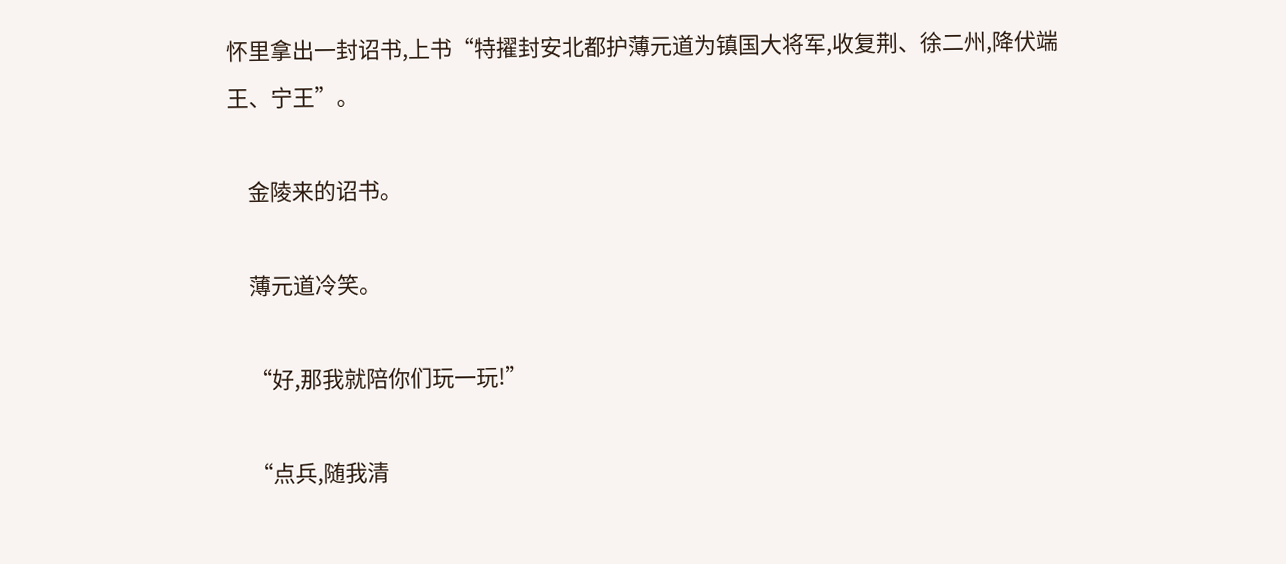怀里拿出一封诏书,上书“特擢封安北都护薄元道为镇国大将军,收复荆、徐二州,降伏端王、宁王”。

    金陵来的诏书。

    薄元道冷笑。

    “好,那我就陪你们玩一玩!”

    “点兵,随我清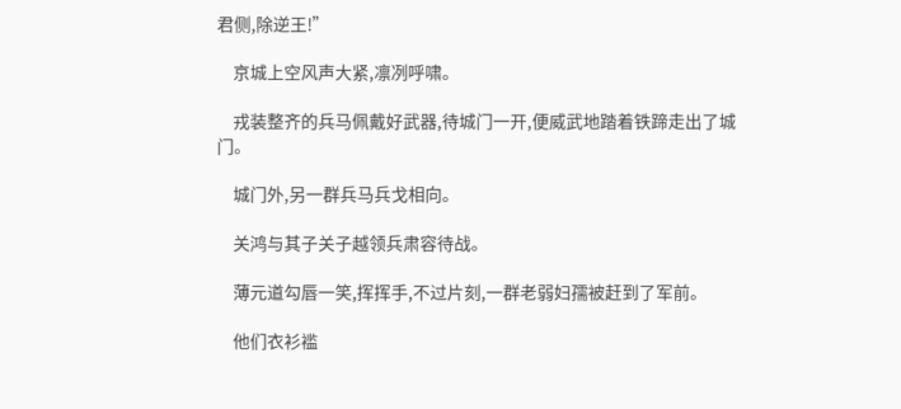君侧,除逆王!”

    京城上空风声大紧,凛冽呼啸。

    戎装整齐的兵马佩戴好武器,待城门一开,便威武地踏着铁蹄走出了城门。

    城门外,另一群兵马兵戈相向。

    关鸿与其子关子越领兵肃容待战。

    薄元道勾唇一笑,挥挥手,不过片刻,一群老弱妇孺被赶到了军前。

    他们衣衫褴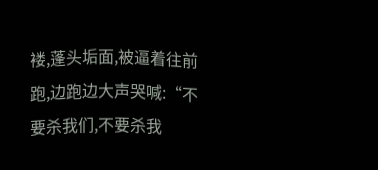褛,蓬头垢面,被逼着往前跑,边跑边大声哭喊:“不要杀我们,不要杀我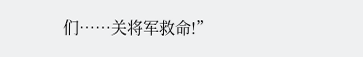们……关将军救命!”